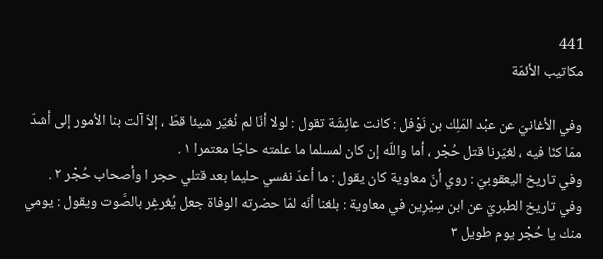441
مكاتيب الأئمّة

وفي الأغانيّ عن عبْد المَلِك بن نَوْفل : كانت عائِشَة تقول : لولا أنّا لم نُغيّر شيئا قطّ ، إلاّ آلت بنا الاُمور إلى أشدّ ممّا كنّا فيه ، لغيّرنا قتل حُجْر ، أما واللّه إن كان لمسلما ما علمته حاجّا معتمرا ۱ .
وفي تاريخ اليعقوبيّ : روي أنّ معاوية كان يقول : ما أعدّ نفسي حليما بعد قتلي حجر ا وأصحاب حُجْر ۲ .
وفي تاريخ الطبريّ عن ابن سِيْرِين في معاوية : بلغنا أنّه لمّا حضرته الوفاة جعل يُغرغِر بالصَّوت ويقول : يومي منك يا حُجْر يوم طويل ۳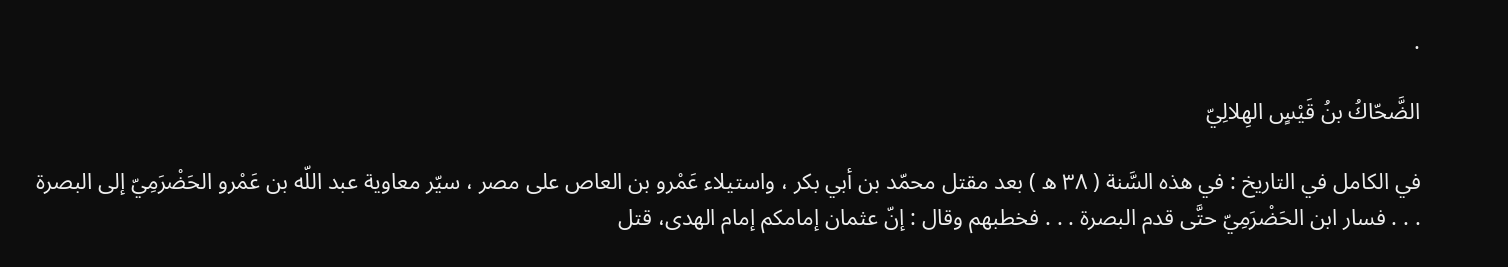.

الضَّحّاكُ بنُ قَيْسٍ الهِلالِيّ

في الكامل في التاريخ : في هذه السَّنة ( ۳۸ ه ) بعد مقتل محمّد بن أبي بكر ، واستيلاء عَمْرو بن العاص على مصر ، سيّر معاوية عبد اللّه بن عَمْرو الحَضْرَمِيّ إلى البصرة . . . فسار ابن الحَضْرَمِيّ حتَّى قدم البصرة . . . فخطبهم وقال : إنّ عثمان إمامكم إمام الهدى، قتل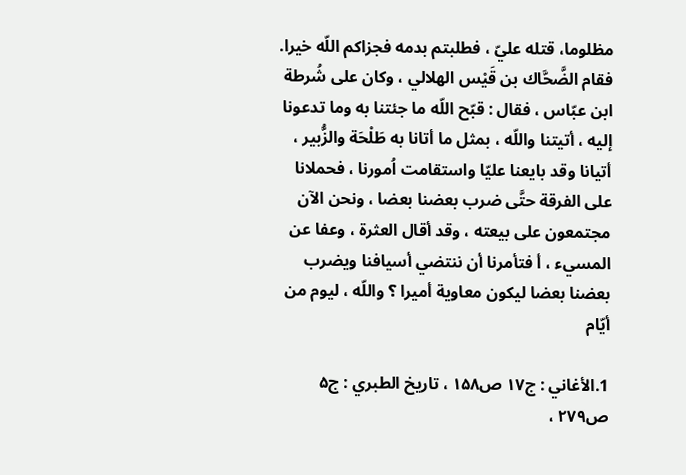مظلوما، قتله عليّ ، فطلبتم بدمه فجزاكم اللّه خيرا.
فقام الضَّحَّاك بن قَيْس الهلالي ، وكان على شُرطة ابن عبّاس ، فقال : قبّح اللّه ما جئتنا به وما تدعونا إليه ، أتيتنا واللّه ، بمثل ما أتانا به طَلْحَة والزُّبير ، أتيانا وقد بايعنا عليّا واستقامت اُمورنا ، فحملانا على الفرقة حتَّى ضرب بعضنا بعضا ، ونحن الآن مجتمعون على بيعته ، وقد أقال العثرة ، وعفا عن المسيء ، أ فتأمرنا أن ننتضي أسيافنا ويضرب بعضنا بعضا ليكون معاوية أميرا ؟ واللّه ، ليوم من أيّام

1.الأغاني : ج۱۷ ص۱۵۸ ، تاريخ الطبري : ج۵ ص۲۷۹ ،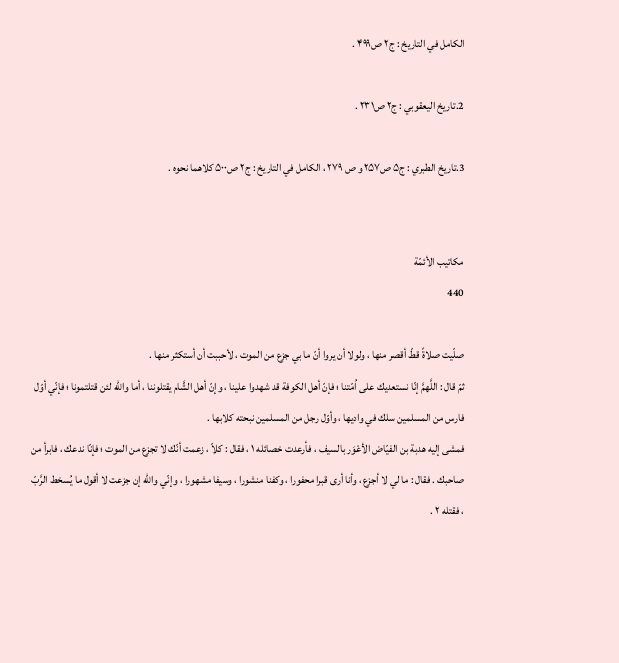الكامل في التاريخ : ج۲ ص۴۹۹ .

2.تاريخ اليعقوبي : ج۲ ص۲۳۱ .

3.تاريخ الطبري : ج۵ ص۲۵۷ و ص ۲۷۹ ، الكامل في التاريخ : ج۲ ص۵۰۰ كلاهما نحوه .


مكاتيب الأئمّة
440

صلّيت صلاةً قطّ أقصر منها ، ولولا أن يروا أنّ ما بي جزع من الموت ، لأحببت أن أستكثر منها .
ثمّ قال : اللَّهمَّ إنّا نستعديك على اُمّتنا ؛ فإنّ أهل الكوفة قد شهدوا علينا ، وإنّ أهل الشَّام يقتلوننا ، أما واللّه لئن قتلتمونا ؛ فإنّي أوّل فارس من المسلمين سلك في واديها ، وأوّل رجل من المسلمين نبحته كلابها .
فمشى إليه هدبة بن الفيّاض الأعْوَر بالسيف ، فأرعدت خصائله ۱ ، فقال : كلاّ ، زعمت أنّك لا تجزع من الموت ؛ فإنّا ندعك ، فابرأ من صاحبك . فقال : ما لي لا أجزع ، وأنا أرى قبرا محفورا ، وكفنا منشورا ، وسيفا مشهورا ، وإنّي واللّه إن جزعت لا أقول ما يُسخط الرَّبّ ، فقتله ۲ .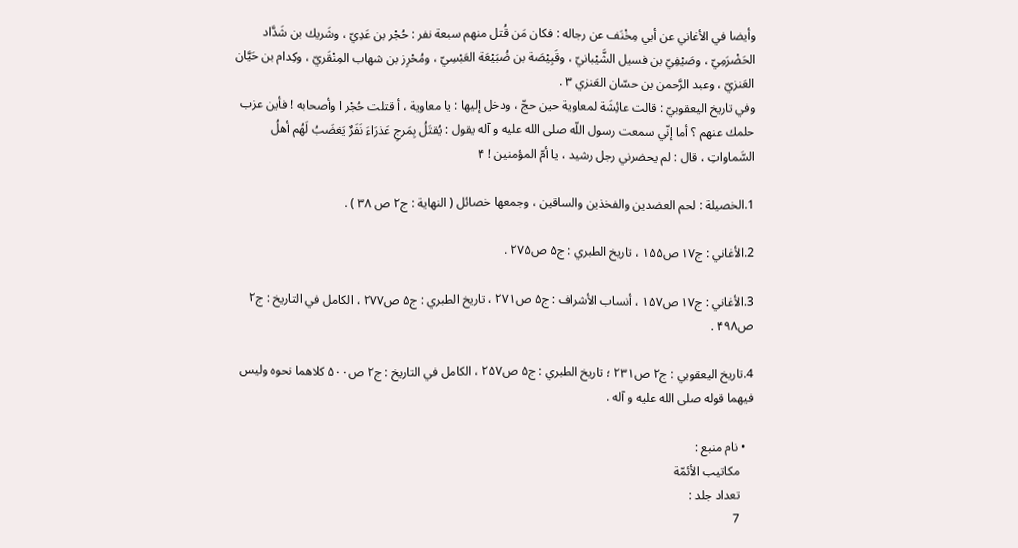وأيضا في الأغاني عن أبي مِخْنَف عن رجاله : فكان مَن قُتل منهم سبعة نفر : حُجْر بن عَدِيّ ، وشَريك بن شَدَّاد الحَضْرَمِيّ ، وصَيْفِيّ بن فسيل الشَّيْبانيّ ، وقَبِيْصَة بن ضُبَيْعَة العَبْسِيّ ، ومُحْرِز بن شهاب المِنْقَريّ ، وكِدام بن حَيَّان العَنزيّ ، وعبد الرَّحمن بن حسّان العَنزي ۳ .
وفي تاريخ اليعقوبيّ : قالت عائِشَة لمعاوية حين حجّ ، ودخل إليها : يا معاوية ، أ قتلت حُجْر ا وأصحابه ! فأين عزب حلمك عنهم ؟ أما إنّي سمعت رسول اللّه صلى الله عليه و آله يقول : يُقتَلُ بِمَرجِ عَذرَاءَ نَفَرٌ يَغضَبُ لَهُم أهلُ السَّماواتِ ، قال : لم يحضرني رجل رشيد ، يا أمّ المؤمنين ! ۴

1.الخصيلة : لحم العضدين والفخذين والساقين ، وجمعها خصائل ( النهاية : ج۲ ص ۳۸ ) .

2.الأغاني : ج۱۷ ص۱۵۵ ، تاريخ الطبري : ج۵ ص۲۷۵ .

3.الأغاني : ج۱۷ ص۱۵۷ ، أنساب الأشراف : ج۵ ص۲۷۱ ، تاريخ الطبري : ج۵ ص۲۷۷ ، الكامل في التاريخ : ج۲ ص۴۹۸ .

4.تاريخ اليعقوبي : ج۲ ص۲۳۱ ؛ تاريخ الطبري : ج۵ ص۲۵۷ ، الكامل في التاريخ : ج۲ ص۵۰۰ كلاهما نحوه وليس فيهما قوله صلى الله عليه و آله .

  • نام منبع :
    مكاتيب الأئمّة
    تعداد جلد :
    7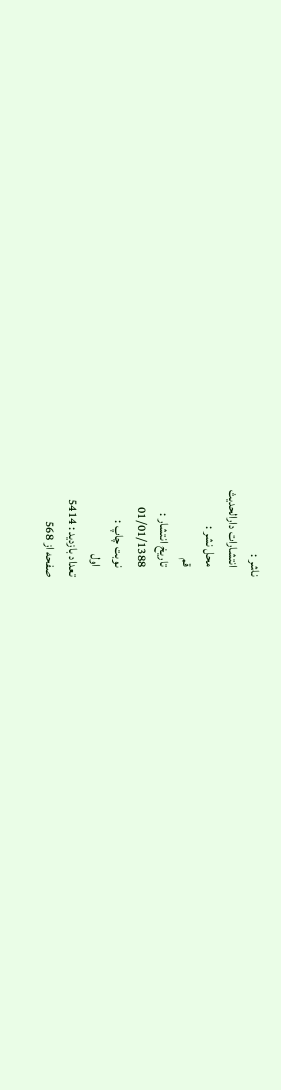ناشر :
    انتشارات دارالحدیث
    محل نشر :
    قم
    تاریخ انتشار :
    01/01/1388
    نوبت چاپ :
    اول
تعداد بازدید : 5414
صفحه از 568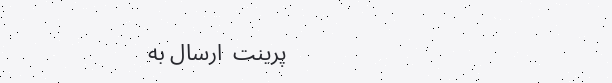پرینت  ارسال به